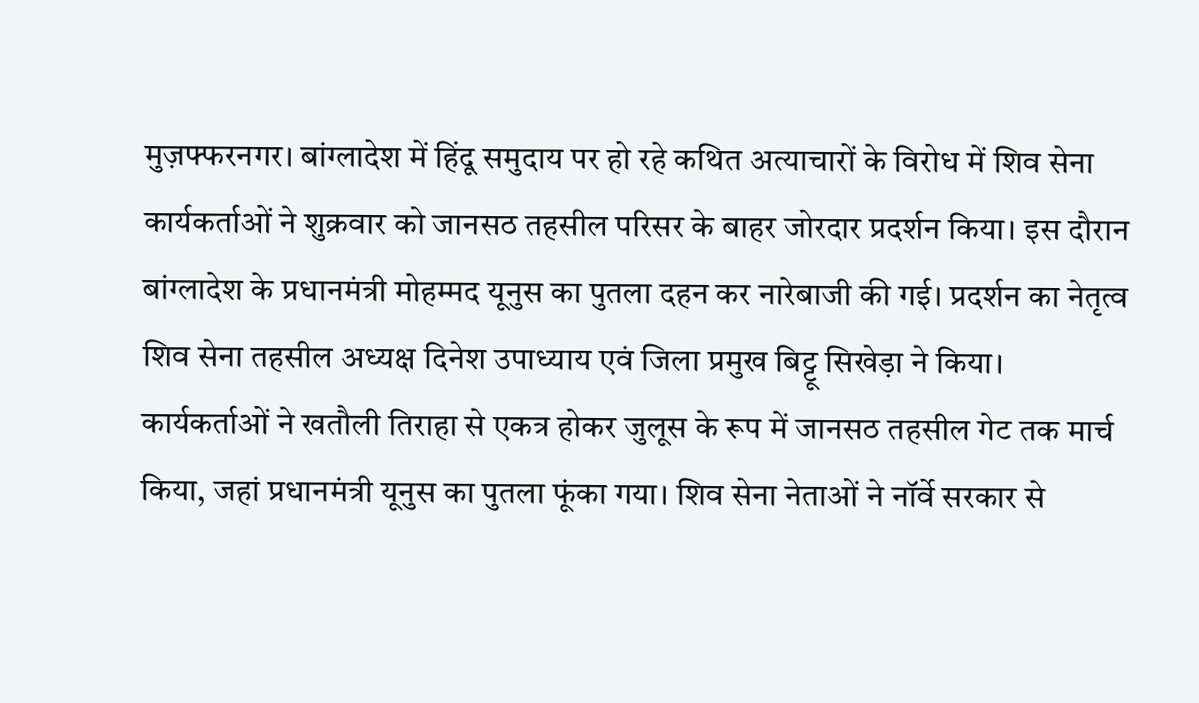मुज़फ्फरनगर। बांग्लादेश में हिंदू समुदाय पर हो रहे कथित अत्याचारों के विरोध में शिव सेना कार्यकर्ताओं ने शुक्रवार को जानसठ तहसील परिसर के बाहर जोरदार प्रदर्शन किया। इस दौरान बांग्लादेश के प्रधानमंत्री मोहम्मद यूनुस का पुतला दहन कर नारेबाजी की गई। प्रदर्शन का नेतृत्व शिव सेना तहसील अध्यक्ष दिनेश उपाध्याय एवं जिला प्रमुख बिट्टू सिखेड़ा ने किया।
कार्यकर्ताओं ने खतौली तिराहा से एकत्र होकर जुलूस के रूप में जानसठ तहसील गेट तक मार्च किया, जहां प्रधानमंत्री यूनुस का पुतला फूंका गया। शिव सेना नेताओं ने नॉर्वे सरकार से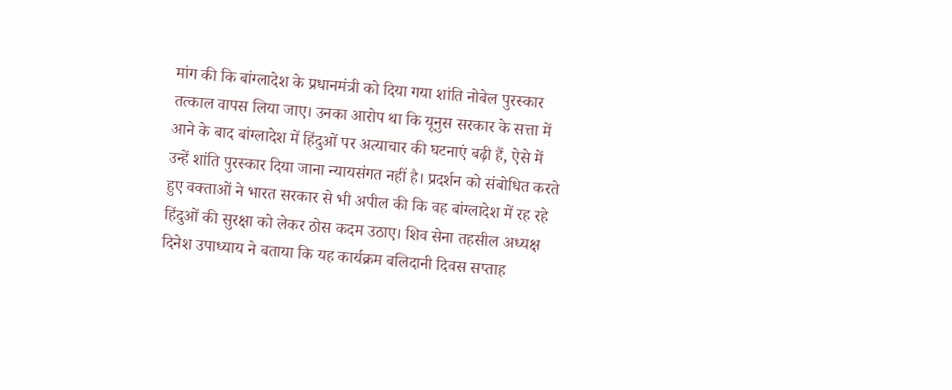मांग की कि बांग्लादेश के प्रधानमंत्री को दिया गया शांति नोबेल पुरस्कार तत्काल वापस लिया जाए। उनका आरोप था कि यूनुस सरकार के सत्ता में आने के बाद बांग्लादेश में हिंदुओं पर अत्याचार की घटनाएं बढ़ी हैं, ऐसे में उन्हें शांति पुरस्कार दिया जाना न्यायसंगत नहीं है। प्रदर्शन को संबोधित करते हुए वक्ताओं ने भारत सरकार से भी अपील की कि वह बांग्लादेश में रह रहे हिंदुओं की सुरक्षा को लेकर ठोस कदम उठाए। शिव सेना तहसील अध्यक्ष दिनेश उपाध्याय ने बताया कि यह कार्यक्रम बलिदानी दिवस सप्ताह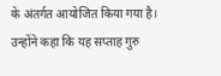के अंतर्गत आयोजित किया गया है। उन्होंने कहा कि यह सप्ताह गुरु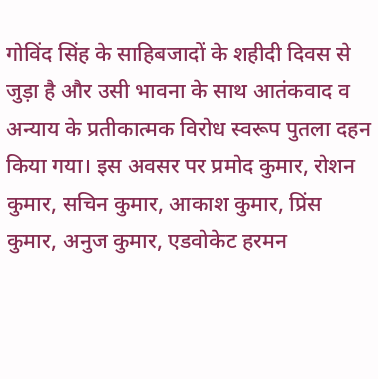गोविंद सिंह के साहिबजादों के शहीदी दिवस से जुड़ा है और उसी भावना के साथ आतंकवाद व अन्याय के प्रतीकात्मक विरोध स्वरूप पुतला दहन किया गया। इस अवसर पर प्रमोद कुमार, रोशन कुमार, सचिन कुमार, आकाश कुमार, प्रिंस कुमार, अनुज कुमार, एडवोकेट हरमन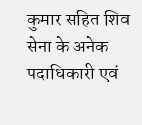कुमार सहित शिव सेना के अनेक पदाधिकारी एवं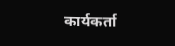कार्यकर्ता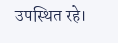उपस्थित रहे।